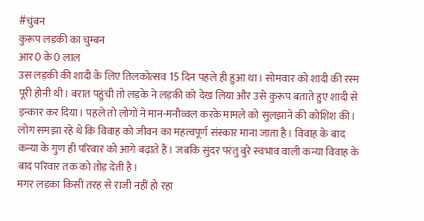#चुंबन
कुरूप लड़की का चुम्बन
आर0 के0 लाल
उस लड़की की शादी के लिए तिलकोत्सव 15 दिन पहले ही हुआ था। सोमवार को शादी की रस्म पूरी होनी थी। बरात पहुंची तो लड़के ने लड़की को देख लिया और उसे कुरूप बताते हुए शादी से इन्कार कर दिया। पहले तो लोगों ने मान-मनौव्वल करके मामले को सुलझाने की कोशिश की। लोग समझा रहे थे कि विवाह को जीवन का महत्वपूर्ण संस्कार माना जाता है। विवाह के बाद कन्या के गुण ही परिवार को आगे बढ़ाते हैं। जबकि सुंदर परंतु बुरे स्वभाव वाली कन्या विवाह के बाद परिवार तक को तोड़ देती है।
मगर लड़का किसी तरह से राजी नहीं हो रहा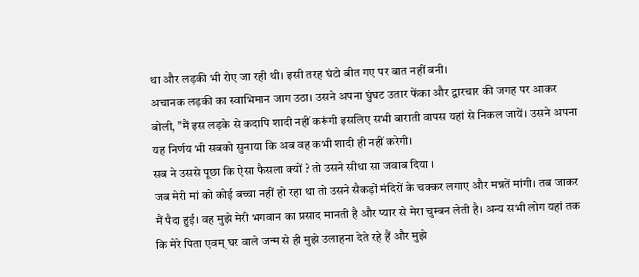था और लड़की भी रोए जा रही थी। इसी तरह घंटो बीत गए पर बात नहीं बनी।
अचानक लड़की का स्वाभिमान जाग उठा। उसने अपना घुंघट उतार फेंका और द्वारचार की जगह पर आकर बोली, "मैं इस लड़के से कदापि शादी नहीं करूंगी इसलिए सभी बाराती वापस यहां से निकल जायें। उसने अपना यह निर्णय भी सबको सुनाया कि अब वह कभी शादी ही नहीं करेगी।
सब ने उससे पूछा कि ऐसा फैसला क्यों ? तो उसने सीधा सा जवाब दिया ।
जब मेरी मां को कोई बच्चा नहीं हो रहा था तो उसने सैकड़ों मंदिरों के चक्कर लगाए और मन्नतें मांगी। तब जाकर मैं पैदा हुई। वह मुझे मेरी भगवान का प्रसाद मानती है और प्यार से मेरा चुम्बन लेती है। अन्य सभी लोग यहां तक कि मेरे पिता एवम् घर वाले जन्म से ही मुझे उलाहना देते रहे हैं और मुझे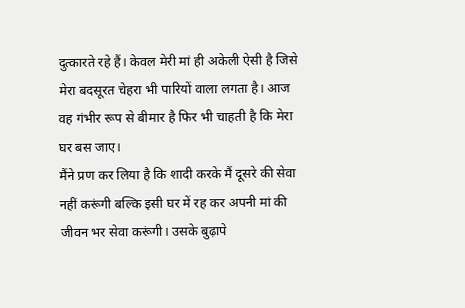दुत्कारते रहे हैं। केवल मेरी मां ही अकेली ऐसी है जिसे मेरा बदसूरत चेहरा भी पारियों वाला लगता है। आज वह गंभीर रूप से बीमार है फिर भी चाहती है कि मेरा घर बस जाए।
मैंने प्रण कर लिया है कि शादी करके मैं दूसरे की सेवा नहीं करूंगी बल्कि इसी घर में रह कर अपनी मां की जीवन भर सेवा करूंगी। उसके बुढ़ापे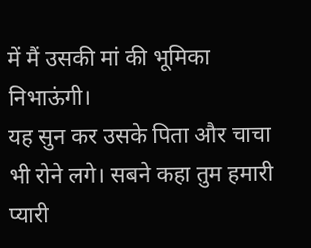में मैं उसकी मां की भूमिका निभाऊंगी।
यह सुन कर उसके पिता और चाचा भी रोने लगे। सबने कहा तुम हमारी प्यारी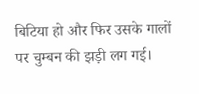बिटिया हो और फिर उसके गालों पर चुम्बन की झड़ी लग गई।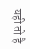यही तो है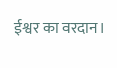ईश्वर का वरदान।